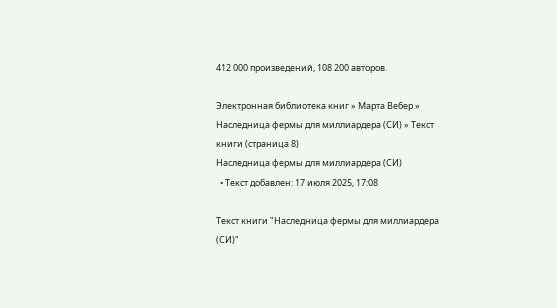412 000 произведений, 108 200 авторов.

Электронная библиотека книг » Марта Вебер » Наследница фермы для миллиардера (СИ) » Текст книги (страница 8)
Наследница фермы для миллиардера (СИ)
  • Текст добавлен: 17 июля 2025, 17:08

Текст книги "Наследница фермы для миллиардера (СИ)"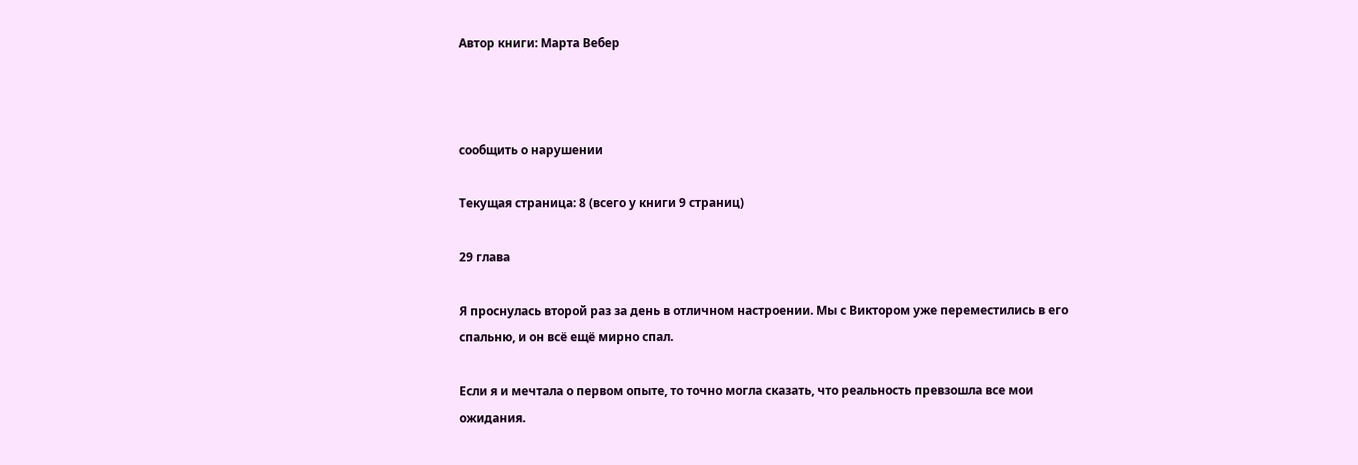Автор книги: Марта Вебер



сообщить о нарушении

Текущая страница: 8 (всего у книги 9 страниц)

29 глава

Я проснулась второй раз за день в отличном настроении. Мы с Виктором уже переместились в его спальню, и он всё ещё мирно спал.

Если я и мечтала о первом опыте, то точно могла сказать, что реальность превзошла все мои ожидания.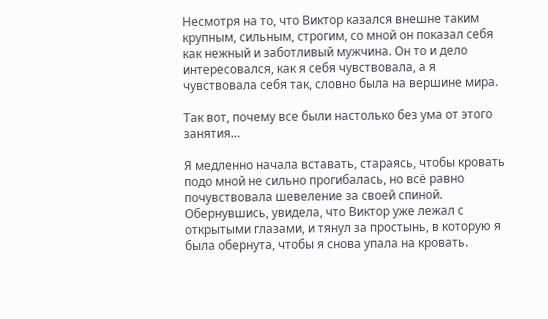Несмотря на то, что Виктор казался внешне таким крупным, сильным, строгим, со мной он показал себя как нежный и заботливый мужчина. Он то и дело интересовался, как я себя чувствовала, а я чувствовала себя так, словно была на вершине мира.

Так вот, почему все были настолько без ума от этого занятия…

Я медленно начала вставать, стараясь, чтобы кровать подо мной не сильно прогибалась, но всё равно почувствовала шевеление за своей спиной. Обернувшись, увидела, что Виктор уже лежал с открытыми глазами, и тянул за простынь, в которую я была обернута, чтобы я снова упала на кровать.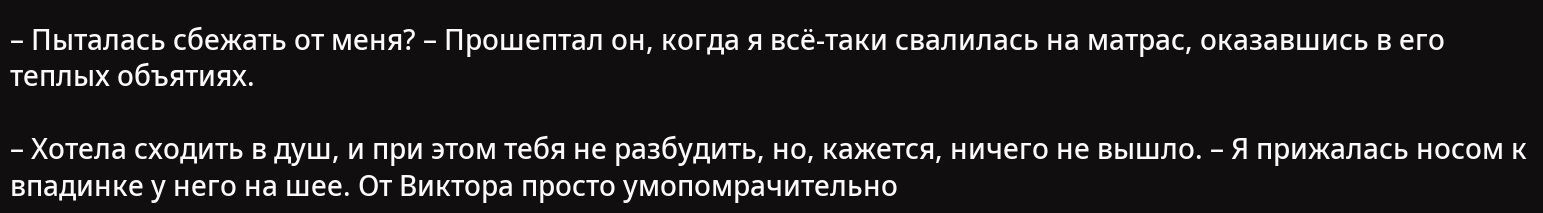– Пыталась сбежать от меня? – Прошептал он, когда я всё-таки свалилась на матрас, оказавшись в его теплых объятиях.

– Хотела сходить в душ, и при этом тебя не разбудить, но, кажется, ничего не вышло. – Я прижалась носом к впадинке у него на шее. От Виктора просто умопомрачительно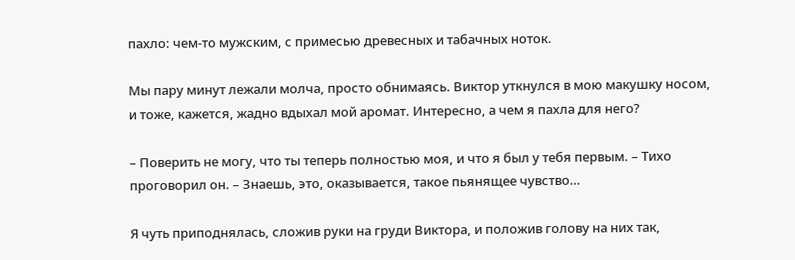пахло: чем-то мужским, с примесью древесных и табачных ноток.

Мы пару минут лежали молча, просто обнимаясь. Виктор уткнулся в мою макушку носом, и тоже, кажется, жадно вдыхал мой аромат. Интересно, а чем я пахла для него?

– Поверить не могу, что ты теперь полностью моя, и что я был у тебя первым. – Тихо проговорил он. – Знаешь, это, оказывается, такое пьянящее чувство…

Я чуть приподнялась, сложив руки на груди Виктора, и положив голову на них так,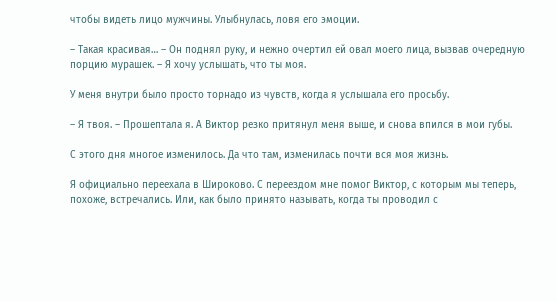чтобы видеть лицо мужчины. Улыбнулась, ловя его эмоции.

– Такая красивая… – Он поднял руку, и нежно очертил ей овал моего лица, вызвав очередную порцию мурашек. – Я хочу услышать, что ты моя.

У меня внутри было просто торнадо из чувств, когда я услышала его просьбу.

– Я твоя. – Прошептала я. А Виктор резко притянул меня выше, и снова впился в мои губы.

С этого дня многое изменилось. Да что там, изменилась почти вся моя жизнь.

Я официально переехала в Широково. С переездом мне помог Виктор, с которым мы теперь, похоже, встречались. Или, как было принято называть, когда ты проводил с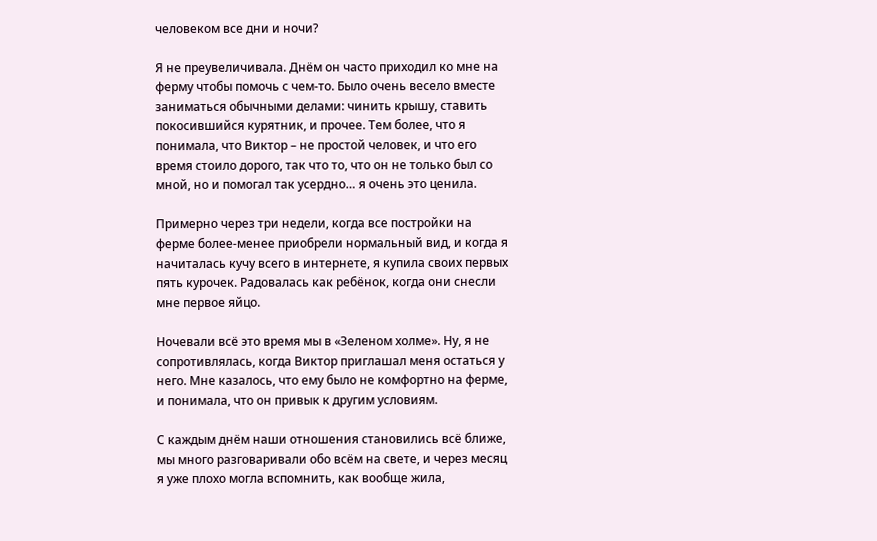человеком все дни и ночи?

Я не преувеличивала. Днём он часто приходил ко мне на ферму чтобы помочь с чем-то. Было очень весело вместе заниматься обычными делами: чинить крышу, ставить покосившийся курятник, и прочее. Тем более, что я понимала, что Виктор – не простой человек, и что его время стоило дорого, так что то, что он не только был со мной, но и помогал так усердно… я очень это ценила.

Примерно через три недели, когда все постройки на ферме более-менее приобрели нормальный вид, и когда я начиталась кучу всего в интернете, я купила своих первых пять курочек. Радовалась как ребёнок, когда они снесли мне первое яйцо.

Ночевали всё это время мы в «Зеленом холме». Ну, я не сопротивлялась, когда Виктор приглашал меня остаться у него. Мне казалось, что ему было не комфортно на ферме, и понимала, что он привык к другим условиям.

С каждым днём наши отношения становились всё ближе, мы много разговаривали обо всём на свете, и через месяц я уже плохо могла вспомнить, как вообще жила,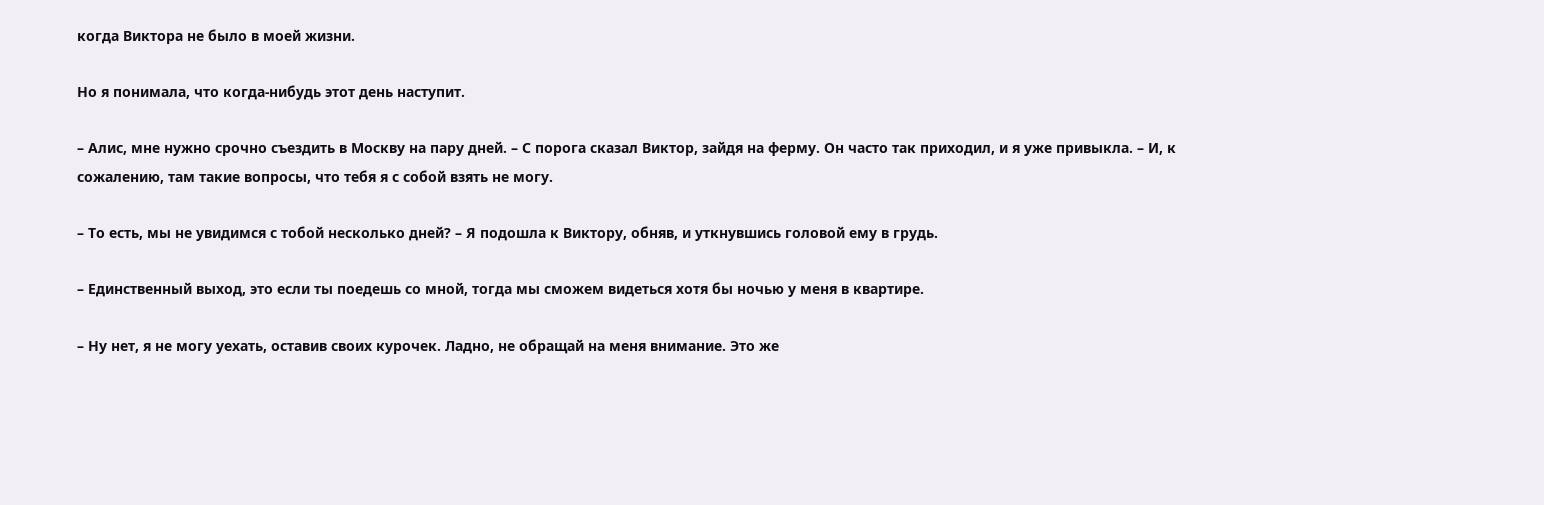когда Виктора не было в моей жизни.

Но я понимала, что когда-нибудь этот день наступит.

– Алис, мне нужно срочно съездить в Москву на пару дней. – С порога сказал Виктор, зайдя на ферму. Он часто так приходил, и я уже привыкла. – И, к сожалению, там такие вопросы, что тебя я с собой взять не могу.

– То есть, мы не увидимся с тобой несколько дней? – Я подошла к Виктору, обняв, и уткнувшись головой ему в грудь.

– Единственный выход, это если ты поедешь со мной, тогда мы сможем видеться хотя бы ночью у меня в квартире.

– Ну нет, я не могу уехать, оставив своих курочек. Ладно, не обращай на меня внимание. Это же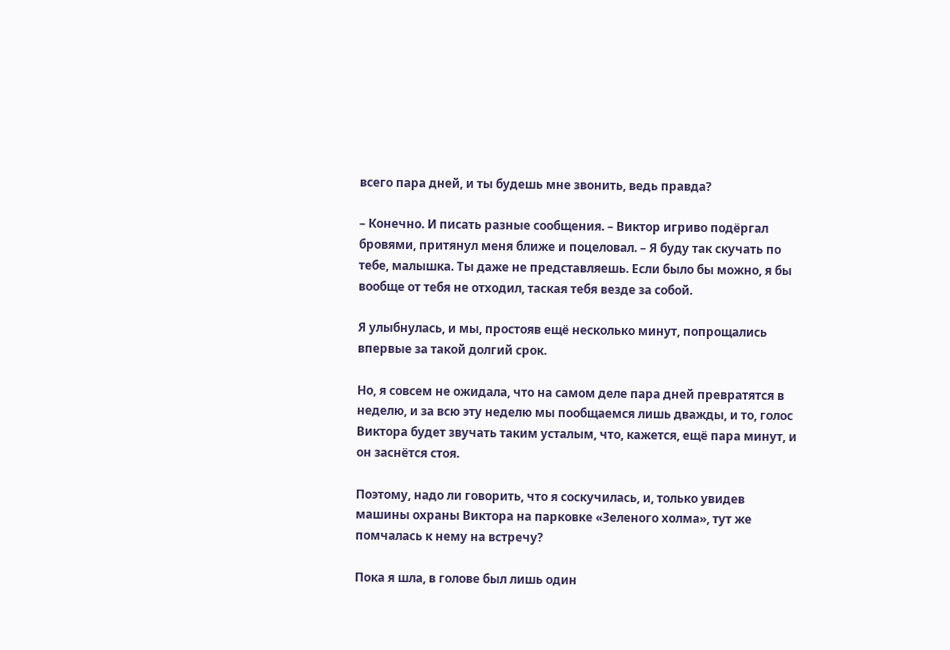всего пара дней, и ты будешь мне звонить, ведь правда?

– Конечно. И писать разные сообщения. – Виктор игриво подёргал бровями, притянул меня ближе и поцеловал. – Я буду так скучать по тебе, малышка. Ты даже не представляешь. Если было бы можно, я бы вообще от тебя не отходил, таская тебя везде за собой.

Я улыбнулась, и мы, простояв ещё несколько минут, попрощались впервые за такой долгий срок.

Но, я совсем не ожидала, что на самом деле пара дней превратятся в неделю, и за всю эту неделю мы пообщаемся лишь дважды, и то, голос Виктора будет звучать таким усталым, что, кажется, ещё пара минут, и он заснётся стоя.

Поэтому, надо ли говорить, что я соскучилась, и, только увидев машины охраны Виктора на парковке «Зеленого холма», тут же помчалась к нему на встречу?

Пока я шла, в голове был лишь один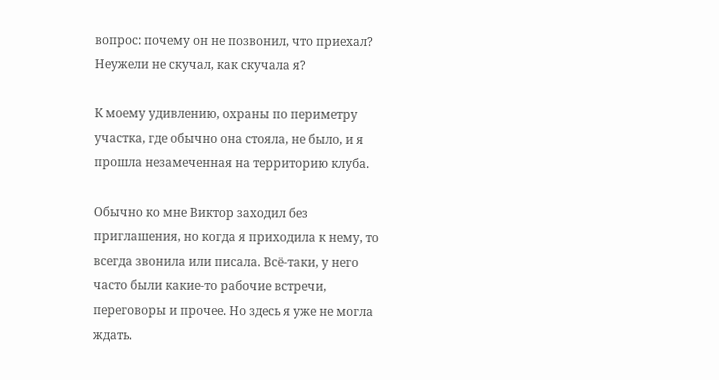вопрос: почему он не позвонил, что приехал? Неужели не скучал, как скучала я?

К моему удивлению, охраны по периметру участка, где обычно она стояла, не было, и я прошла незамеченная на территорию клуба.

Обычно ко мне Виктор заходил без приглашения, но когда я приходила к нему, то всегда звонила или писала. Всё-таки, у него часто были какие-то рабочие встречи, переговоры и прочее. Но здесь я уже не могла ждать.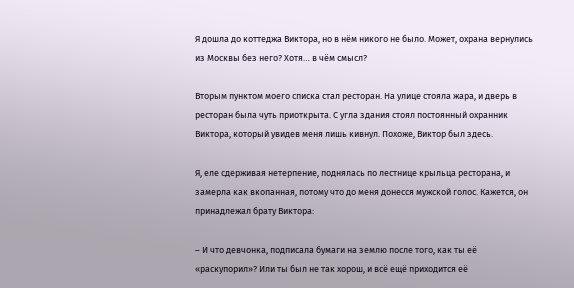Я дошла до коттеджа Виктора, но в нём никого не было. Может, охрана вернулись из Москвы без него? Хотя… в чём смысл?

Вторым пунктом моего списка стал ресторан. На улице стояла жара, и дверь в ресторан была чуть приоткрыта. С угла здания стоял постоянный охранник Виктора, который увидев меня лишь кивнул. Похоже, Виктор был здесь.

Я, еле сдерживая нетерпение, поднялась по лестнице крыльца ресторана, и замерла как вкопанная, потому что до меня донесся мужской голос. Кажется, он принадлежал брату Виктора:

– И что девчонка, подписала бумаги на землю после того, как ты её «раскупорил»? Или ты был не так хорош, и всё ещё приходится её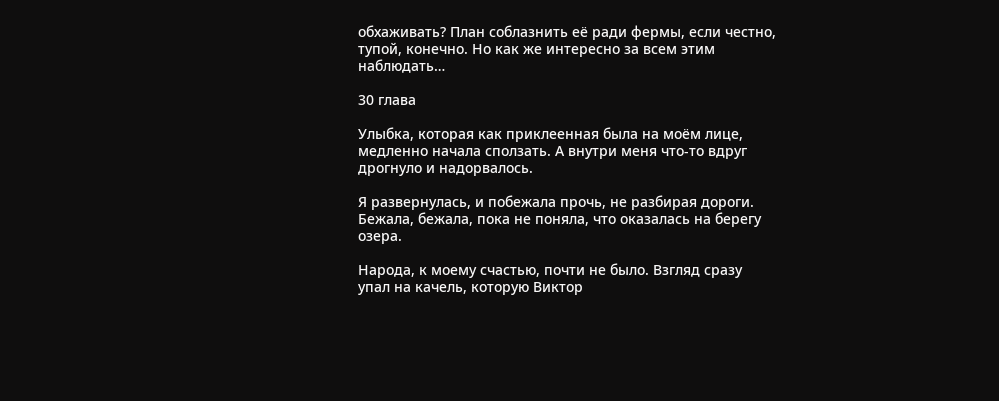обхаживать? План соблазнить её ради фермы, если честно, тупой, конечно. Но как же интересно за всем этим наблюдать…

30 глава

Улыбка, которая как приклеенная была на моём лице, медленно начала сползать. А внутри меня что-то вдруг дрогнуло и надорвалось.

Я развернулась, и побежала прочь, не разбирая дороги. Бежала, бежала, пока не поняла, что оказалась на берегу озера.

Народа, к моему счастью, почти не было. Взгляд сразу упал на качель, которую Виктор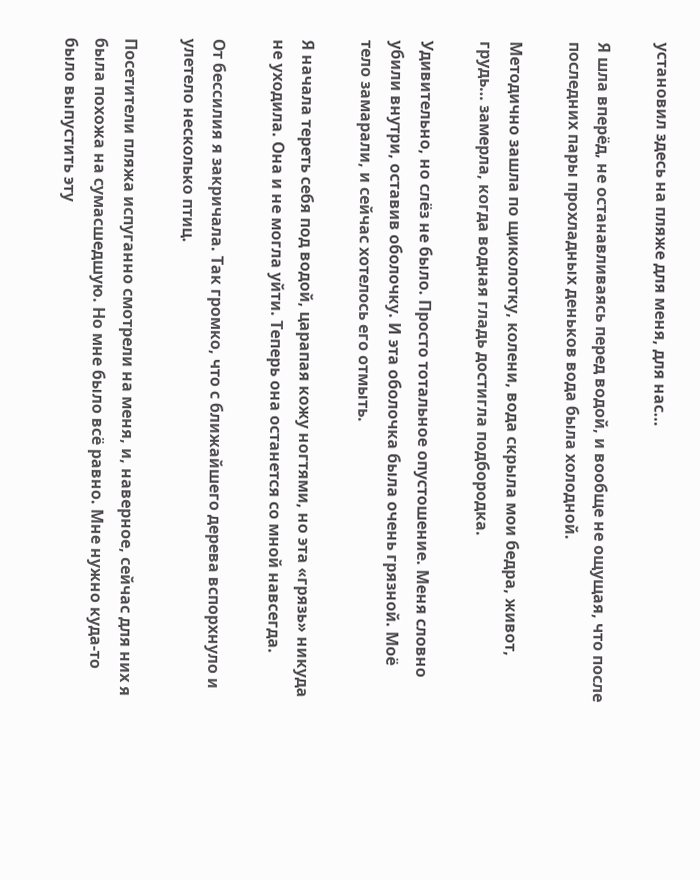установил здесь на пляже для меня, для нас…

Я шла вперёд, не останавливаясь перед водой, и вообще не ощущая, что после последних пары прохладных деньков вода была холодной.

Методично зашла по щиколотку, колени, вода скрыла мои бедра, живот, грудь… замерла, когда водная гладь достигла подбородка.

Удивительно, но слёз не было. Просто тотальное опустошение. Меня словно убили внутри, оставив оболочку. И эта оболочка была очень грязной. Моё тело замарали, и сейчас хотелось его отмыть.

Я начала тереть себя под водой, царапая кожу ногтями, но эта «грязь» никуда не уходила. Она и не могла уйти. Теперь она останется со мной навсегда.

От бессилия я закричала. Так громко, что с ближайшего дерева вспорхнуло и улетело несколько птиц.

Посетители пляжа испуганно смотрели на меня, и, наверное, сейчас для них я была похожа на сумасшедшую. Но мне было всё равно. Мне нужно куда-то было выпустить эту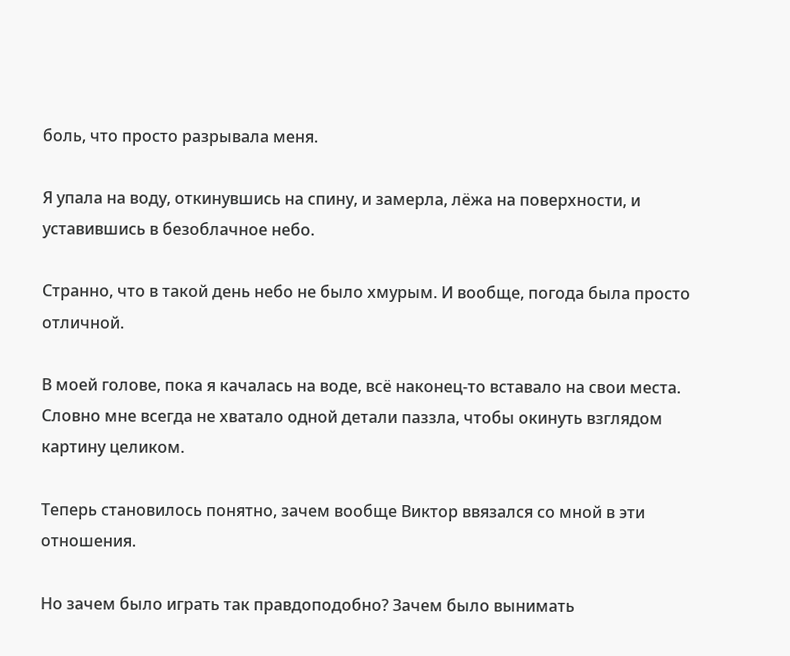боль, что просто разрывала меня.

Я упала на воду, откинувшись на спину, и замерла, лёжа на поверхности, и уставившись в безоблачное небо.

Странно, что в такой день небо не было хмурым. И вообще, погода была просто отличной.

В моей голове, пока я качалась на воде, всё наконец-то вставало на свои места. Словно мне всегда не хватало одной детали паззла, чтобы окинуть взглядом картину целиком.

Теперь становилось понятно, зачем вообще Виктор ввязался со мной в эти отношения.

Но зачем было играть так правдоподобно? Зачем было вынимать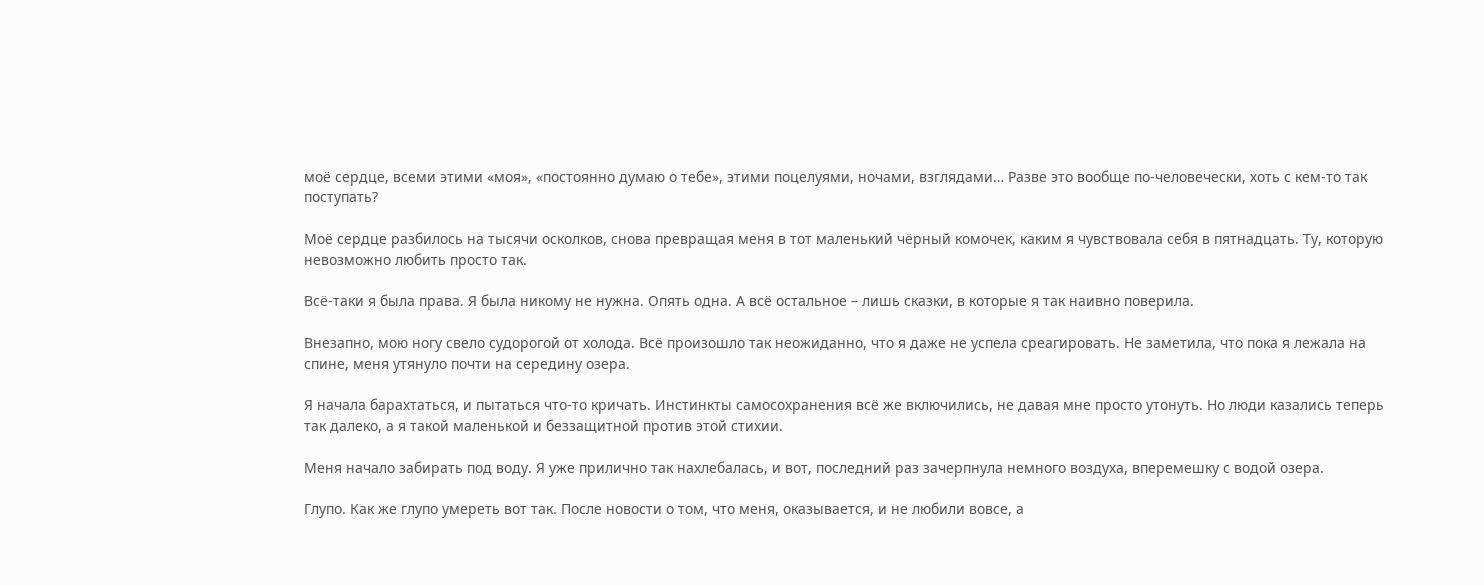моё сердце, всеми этими «моя», «постоянно думаю о тебе», этими поцелуями, ночами, взглядами… Разве это вообще по-человечески, хоть с кем-то так поступать?

Моё сердце разбилось на тысячи осколков, снова превращая меня в тот маленький чёрный комочек, каким я чувствовала себя в пятнадцать. Ту, которую невозможно любить просто так.

Всё-таки я была права. Я была никому не нужна. Опять одна. А всё остальное – лишь сказки, в которые я так наивно поверила.

Внезапно, мою ногу свело судорогой от холода. Всё произошло так неожиданно, что я даже не успела среагировать. Не заметила, что пока я лежала на спине, меня утянуло почти на середину озера.

Я начала барахтаться, и пытаться что-то кричать. Инстинкты самосохранения всё же включились, не давая мне просто утонуть. Но люди казались теперь так далеко, а я такой маленькой и беззащитной против этой стихии.

Меня начало забирать под воду. Я уже прилично так нахлебалась, и вот, последний раз зачерпнула немного воздуха, вперемешку с водой озера.

Глупо. Как же глупо умереть вот так. После новости о том, что меня, оказывается, и не любили вовсе, а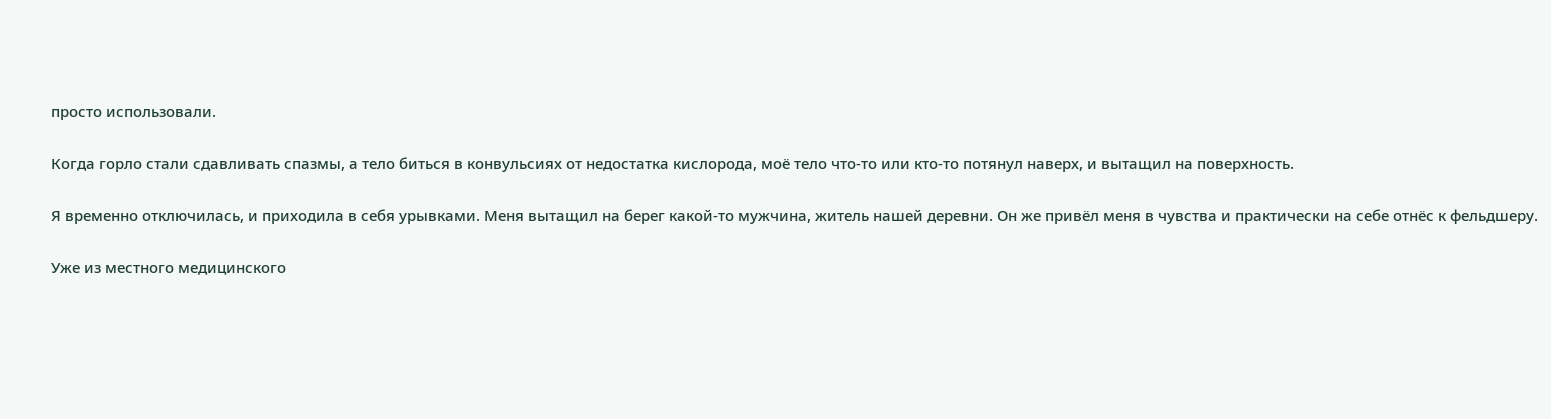просто использовали.

Когда горло стали сдавливать спазмы, а тело биться в конвульсиях от недостатка кислорода, моё тело что-то или кто-то потянул наверх, и вытащил на поверхность.

Я временно отключилась, и приходила в себя урывками. Меня вытащил на берег какой-то мужчина, житель нашей деревни. Он же привёл меня в чувства и практически на себе отнёс к фельдшеру.

Уже из местного медицинского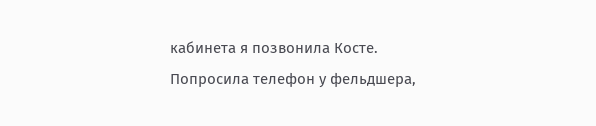кабинета я позвонила Косте. Попросила телефон у фельдшера,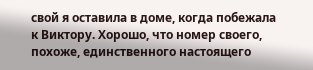свой я оставила в доме, когда побежала к Виктору. Хорошо, что номер своего, похоже, единственного настоящего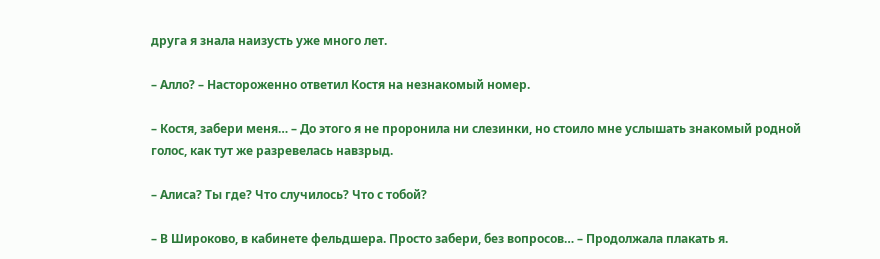друга я знала наизусть уже много лет.

– Алло? – Настороженно ответил Костя на незнакомый номер.

– Костя, забери меня… – До этого я не проронила ни слезинки, но стоило мне услышать знакомый родной голос, как тут же разревелась навзрыд.

– Алиса? Ты где? Что случилось? Что с тобой?

– В Широково, в кабинете фельдшера. Просто забери, без вопросов… – Продолжала плакать я.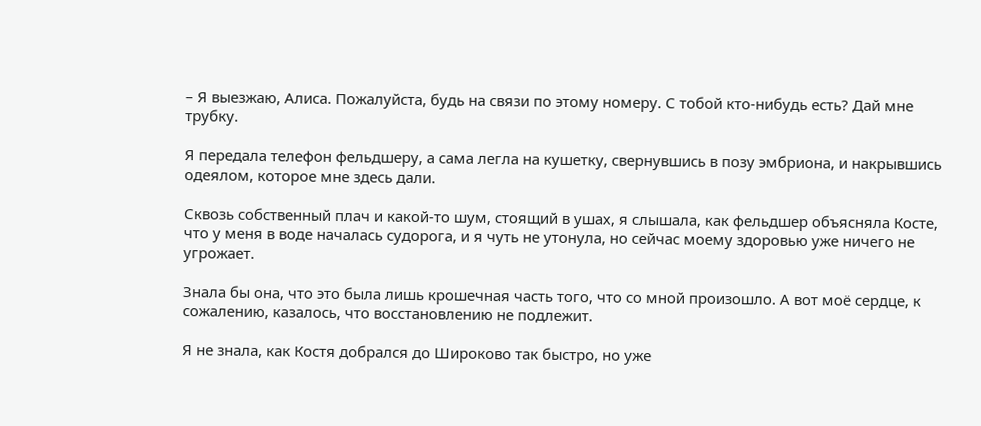– Я выезжаю, Алиса. Пожалуйста, будь на связи по этому номеру. С тобой кто-нибудь есть? Дай мне трубку.

Я передала телефон фельдшеру, а сама легла на кушетку, свернувшись в позу эмбриона, и накрывшись одеялом, которое мне здесь дали.

Сквозь собственный плач и какой-то шум, стоящий в ушах, я слышала, как фельдшер объясняла Косте, что у меня в воде началась судорога, и я чуть не утонула, но сейчас моему здоровью уже ничего не угрожает.

Знала бы она, что это была лишь крошечная часть того, что со мной произошло. А вот моё сердце, к сожалению, казалось, что восстановлению не подлежит.

Я не знала, как Костя добрался до Широково так быстро, но уже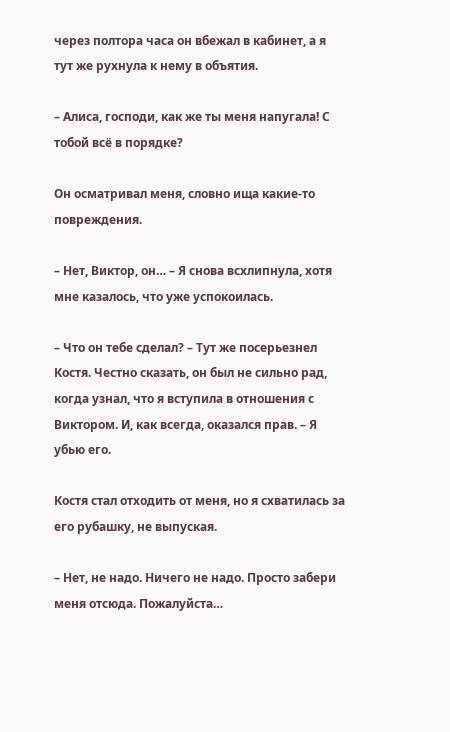через полтора часа он вбежал в кабинет, а я тут же рухнула к нему в объятия.

– Алиса, господи, как же ты меня напугала! С тобой всё в порядке?

Он осматривал меня, словно ища какие-то повреждения.

– Нет, Виктор, он… – Я снова всхлипнула, хотя мне казалось, что уже успокоилась.

– Что он тебе сделал? – Тут же посерьезнел Костя. Честно сказать, он был не сильно рад, когда узнал, что я вступила в отношения с Виктором. И, как всегда, оказался прав. – Я убью его.

Костя стал отходить от меня, но я схватилась за его рубашку, не выпуская.

– Нет, не надо. Ничего не надо. Просто забери меня отсюда. Пожалуйста…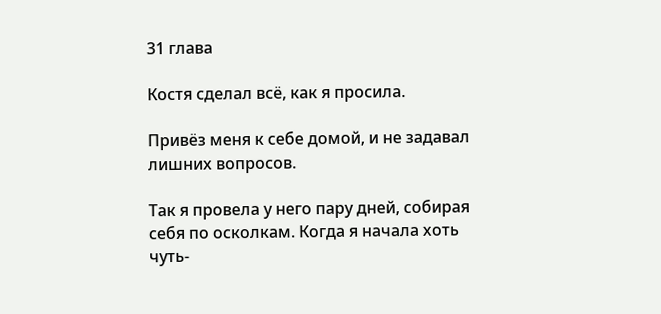31 глава

Костя сделал всё, как я просила.

Привёз меня к себе домой, и не задавал лишних вопросов.

Так я провела у него пару дней, собирая себя по осколкам. Когда я начала хоть чуть-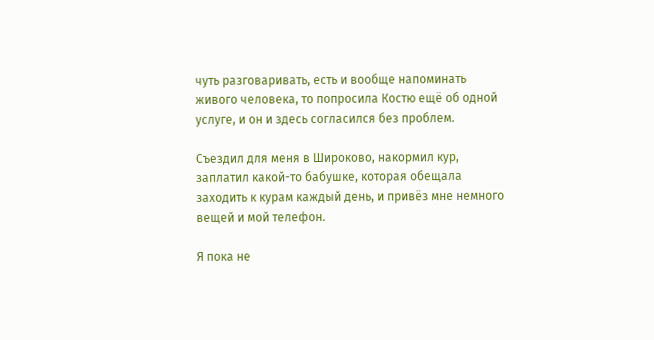чуть разговаривать, есть и вообще напоминать живого человека, то попросила Костю ещё об одной услуге, и он и здесь согласился без проблем.

Съездил для меня в Широково, накормил кур, заплатил какой-то бабушке, которая обещала заходить к курам каждый день, и привёз мне немного вещей и мой телефон.

Я пока не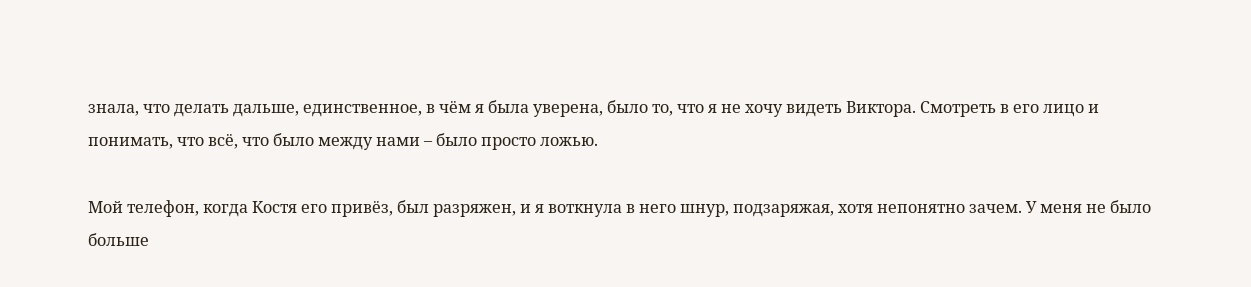знала, что делать дальше, единственное, в чём я была уверена, было то, что я не хочу видеть Виктора. Смотреть в его лицо и понимать, что всё, что было между нами – было просто ложью.

Мой телефон, когда Костя его привёз, был разряжен, и я воткнула в него шнур, подзаряжая, хотя непонятно зачем. У меня не было больше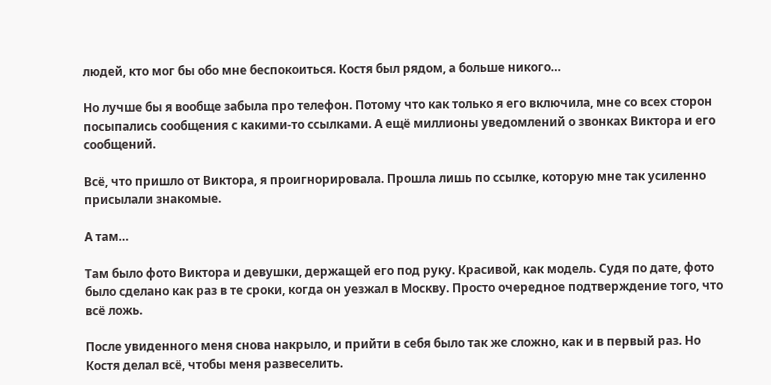людей, кто мог бы обо мне беспокоиться. Костя был рядом, а больше никого…

Но лучше бы я вообще забыла про телефон. Потому что как только я его включила, мне со всех сторон посыпались сообщения с какими-то ссылками. А ещё миллионы уведомлений о звонках Виктора и его сообщений.

Всё, что пришло от Виктора, я проигнорировала. Прошла лишь по ссылке, которую мне так усиленно присылали знакомые.

А там…

Там было фото Виктора и девушки, держащей его под руку. Красивой, как модель. Судя по дате, фото было сделано как раз в те сроки, когда он уезжал в Москву. Просто очередное подтверждение того, что всё ложь.

После увиденного меня снова накрыло, и прийти в себя было так же сложно, как и в первый раз. Но Костя делал всё, чтобы меня развеселить.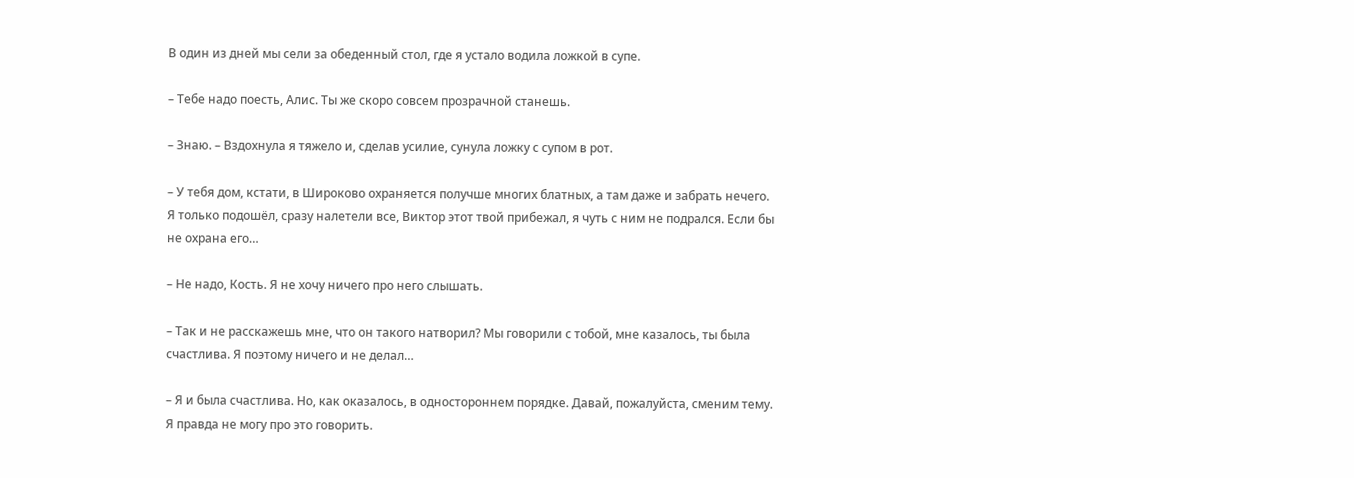В один из дней мы сели за обеденный стол, где я устало водила ложкой в супе.

– Тебе надо поесть, Алис. Ты же скоро совсем прозрачной станешь.

– Знаю. – Вздохнула я тяжело и, сделав усилие, сунула ложку с супом в рот.

– У тебя дом, кстати, в Широково охраняется получше многих блатных, а там даже и забрать нечего. Я только подошёл, сразу налетели все, Виктор этот твой прибежал, я чуть с ним не подрался. Если бы не охрана его…

– Не надо, Кость. Я не хочу ничего про него слышать.

– Так и не расскажешь мне, что он такого натворил? Мы говорили с тобой, мне казалось, ты была счастлива. Я поэтому ничего и не делал…

– Я и была счастлива. Но, как оказалось, в одностороннем порядке. Давай, пожалуйста, сменим тему. Я правда не могу про это говорить.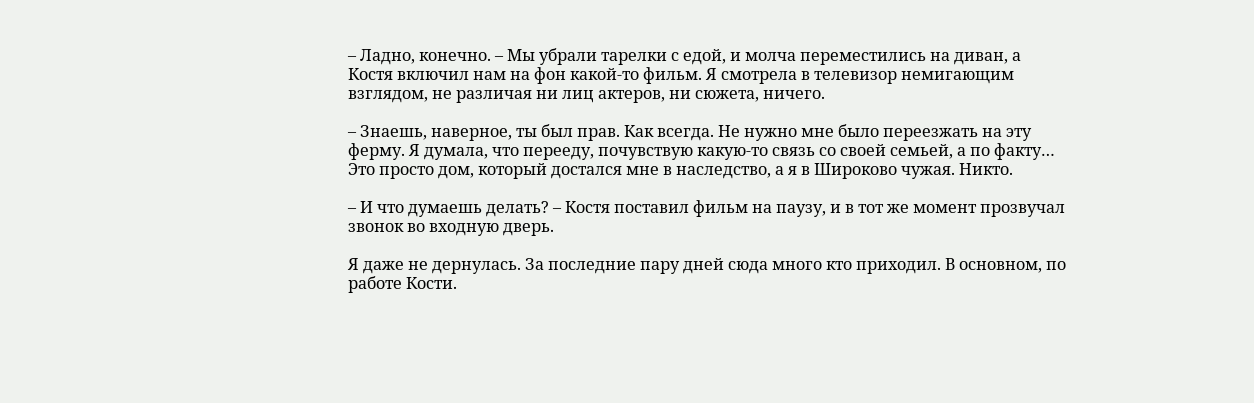– Ладно, конечно. – Мы убрали тарелки с едой, и молча переместились на диван, а Костя включил нам на фон какой-то фильм. Я смотрела в телевизор немигающим взглядом, не различая ни лиц актеров, ни сюжета, ничего.

– Знаешь, наверное, ты был прав. Как всегда. Не нужно мне было переезжать на эту ферму. Я думала, что перееду, почувствую какую-то связь со своей семьей, а по факту… Это просто дом, который достался мне в наследство, а я в Широково чужая. Никто.

– И что думаешь делать? – Костя поставил фильм на паузу, и в тот же момент прозвучал звонок во входную дверь.

Я даже не дернулась. За последние пару дней сюда много кто приходил. В основном, по работе Кости.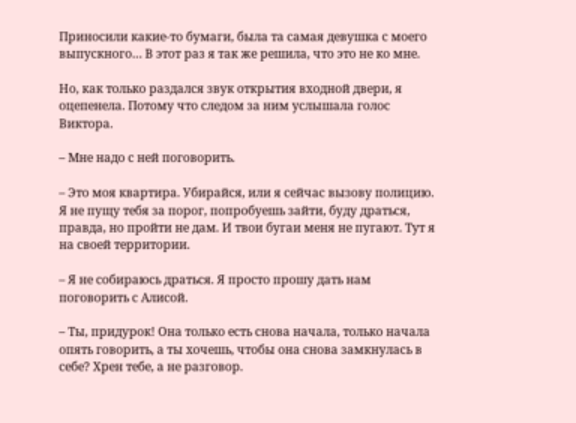Приносили какие-то бумаги, была та самая девушка с моего выпускного… В этот раз я так же решила, что это не ко мне.

Но, как только раздался звук открытия входной двери, я оцепенела. Потому что следом за ним услышала голос Виктора.

– Мне надо с ней поговорить.

– Это моя квартира. Убирайся, или я сейчас вызову полицию. Я не пущу тебя за порог, попробуешь зайти, буду драться, правда, но пройти не дам. И твои бугаи меня не пугают. Тут я на своей территории.

– Я не собираюсь драться. Я просто прошу дать нам поговорить с Алисой.

– Ты, придурок! Она только есть снова начала, только начала опять говорить, а ты хочешь, чтобы она снова замкнулась в себе? Хрен тебе, а не разговор.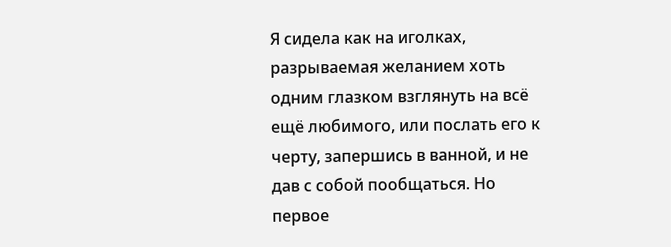Я сидела как на иголках, разрываемая желанием хоть одним глазком взглянуть на всё ещё любимого, или послать его к черту, запершись в ванной, и не дав с собой пообщаться. Но первое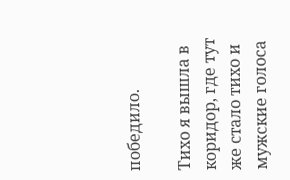победило.

Тихо я вышла в коридор, где тут же стало тихо и мужские голоса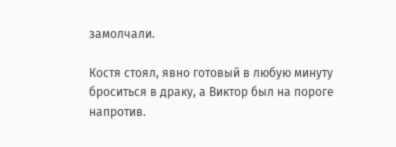замолчали.

Костя стоял, явно готовый в любую минуту броситься в драку, а Виктор был на пороге напротив.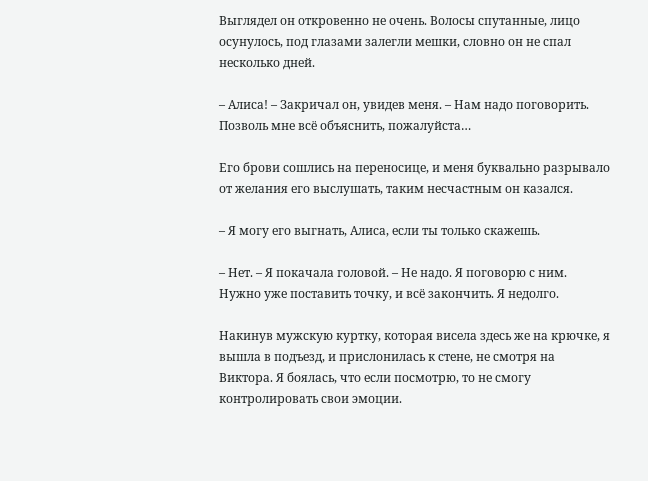Выглядел он откровенно не очень. Волосы спутанные, лицо осунулось, под глазами залегли мешки, словно он не спал несколько дней.

– Алиса! – Закричал он, увидев меня. – Нам надо поговорить. Позволь мне всё объяснить, пожалуйста…

Его брови сошлись на переносице, и меня буквально разрывало от желания его выслушать, таким несчастным он казался.

– Я могу его выгнать, Алиса, если ты только скажешь.

– Нет. – Я покачала головой. – Не надо. Я поговорю с ним. Нужно уже поставить точку, и всё закончить. Я недолго.

Накинув мужскую куртку, которая висела здесь же на крючке, я вышла в подъезд, и прислонилась к стене, не смотря на Виктора. Я боялась, что если посмотрю, то не смогу контролировать свои эмоции.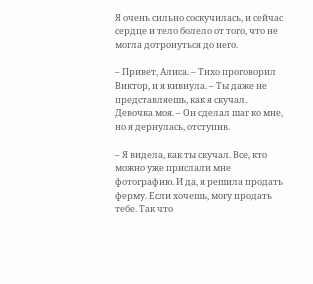Я очень сильно соскучилась, и сейчас сердце и тело болело от того, что не могла дотронуться до него.

– Привет, Алиса. – Тихо проговорил Виктор, и я кивнула. – Ты даже не представляешь, как я скучал. Девочка моя. – Он сделал шаг ко мне, но я дернулась, отступив.

– Я видела, как ты скучал. Все, кто можно уже прислали мне фотографию. И да, я решила продать ферму. Если хочешь, могу продать тебе. Так что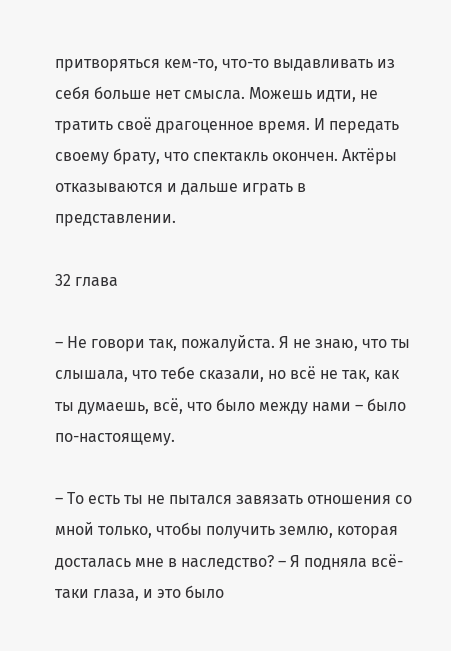притворяться кем-то, что-то выдавливать из себя больше нет смысла. Можешь идти, не тратить своё драгоценное время. И передать своему брату, что спектакль окончен. Актёры отказываются и дальше играть в представлении.

32 глава

– Не говори так, пожалуйста. Я не знаю, что ты слышала, что тебе сказали, но всё не так, как ты думаешь, всё, что было между нами – было по-настоящему.

– То есть ты не пытался завязать отношения со мной только, чтобы получить землю, которая досталась мне в наследство? – Я подняла всё-таки глаза, и это было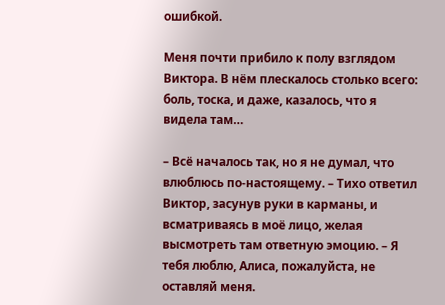ошибкой.

Меня почти прибило к полу взглядом Виктора. В нём плескалось столько всего: боль, тоска, и даже, казалось, что я видела там…

– Всё началось так, но я не думал, что влюблюсь по-настоящему. – Тихо ответил Виктор, засунув руки в карманы, и всматриваясь в моё лицо, желая высмотреть там ответную эмоцию. – Я тебя люблю, Алиса, пожалуйста, не оставляй меня.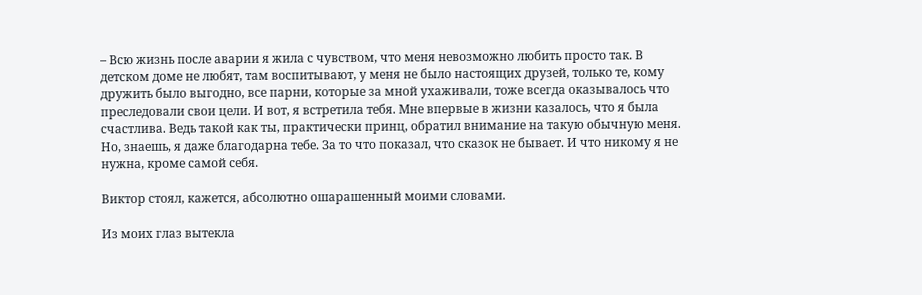– Всю жизнь после аварии я жила с чувством, что меня невозможно любить просто так. В детском доме не любят, там воспитывают, у меня не было настоящих друзей, только те, кому дружить было выгодно, все парни, которые за мной ухаживали, тоже всегда оказывалось что преследовали свои цели. И вот, я встретила тебя. Мне впервые в жизни казалось, что я была счастлива. Ведь такой как ты, практически принц, обратил внимание на такую обычную меня. Но, знаешь, я даже благодарна тебе. За то что показал, что сказок не бывает. И что никому я не нужна, кроме самой себя.

Виктор стоял, кажется, абсолютно ошарашенный моими словами.

Из моих глаз вытекла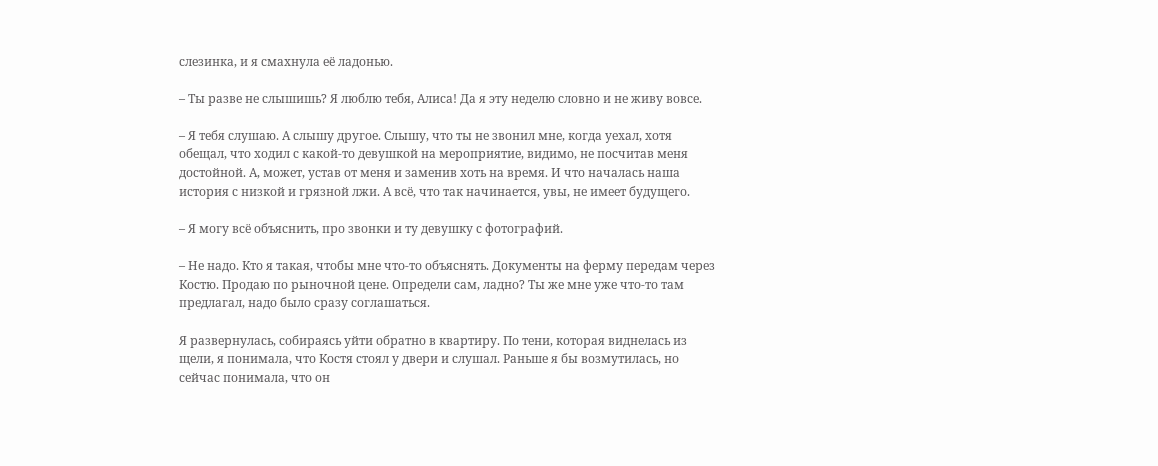слезинка, и я смахнула её ладонью.

– Ты разве не слышишь? Я люблю тебя, Алиса! Да я эту неделю словно и не живу вовсе.

– Я тебя слушаю. А слышу другое. Слышу, что ты не звонил мне, когда уехал, хотя обещал, что ходил с какой-то девушкой на мероприятие, видимо, не посчитав меня достойной. А, может, устав от меня и заменив хоть на время. И что началась наша история с низкой и грязной лжи. А всё, что так начинается, увы, не имеет будущего.

– Я могу всё объяснить, про звонки и ту девушку с фотографий.

– Не надо. Кто я такая, чтобы мне что-то объяснять. Документы на ферму передам через Костю. Продаю по рыночной цене. Определи сам, ладно? Ты же мне уже что-то там предлагал, надо было сразу соглашаться.

Я развернулась, собираясь уйти обратно в квартиру. По тени, которая виднелась из щели, я понимала, что Костя стоял у двери и слушал. Раньше я бы возмутилась, но сейчас понимала, что он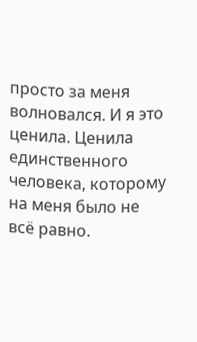просто за меня волновался. И я это ценила. Ценила единственного человека, которому на меня было не всё равно.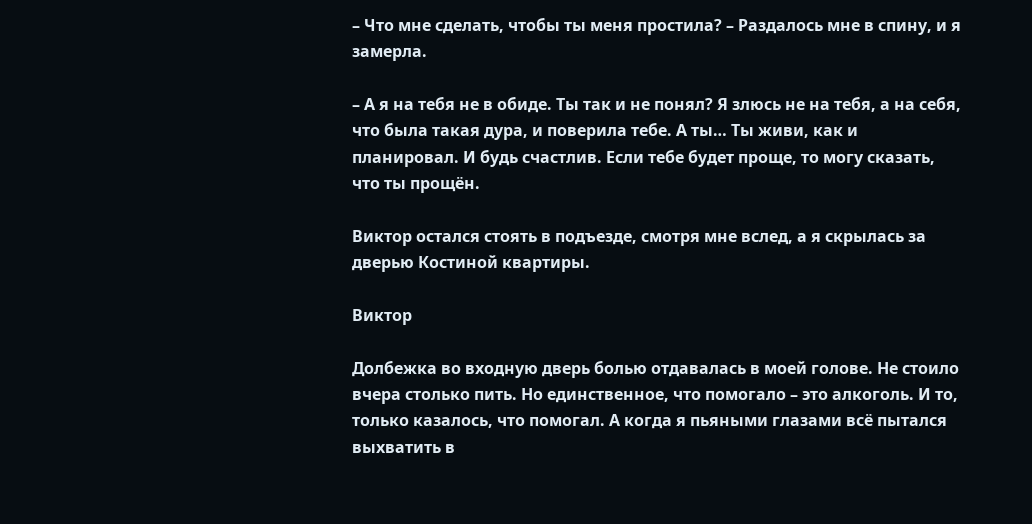– Что мне сделать, чтобы ты меня простила? – Раздалось мне в спину, и я замерла.

– А я на тебя не в обиде. Ты так и не понял? Я злюсь не на тебя, а на себя, что была такая дура, и поверила тебе. А ты… Ты живи, как и планировал. И будь счастлив. Если тебе будет проще, то могу сказать, что ты прощён.

Виктор остался стоять в подъезде, смотря мне вслед, а я скрылась за дверью Костиной квартиры.

Виктор

Долбежка во входную дверь болью отдавалась в моей голове. Не стоило вчера столько пить. Но единственное, что помогало – это алкоголь. И то, только казалось, что помогал. А когда я пьяными глазами всё пытался выхватить в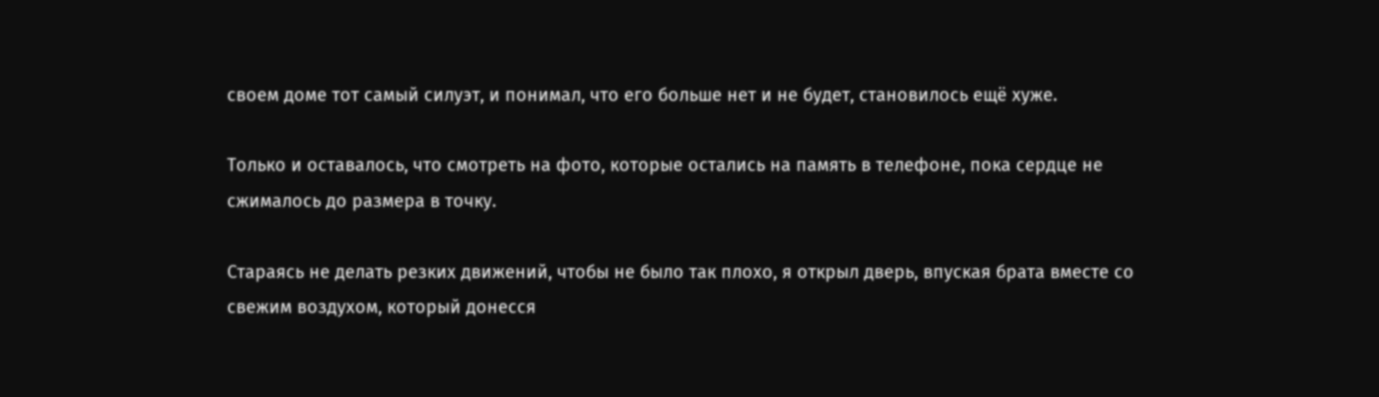своем доме тот самый силуэт, и понимал, что его больше нет и не будет, становилось ещё хуже.

Только и оставалось, что смотреть на фото, которые остались на память в телефоне, пока сердце не сжималось до размера в точку.

Стараясь не делать резких движений, чтобы не было так плохо, я открыл дверь, впуская брата вместе со свежим воздухом, который донесся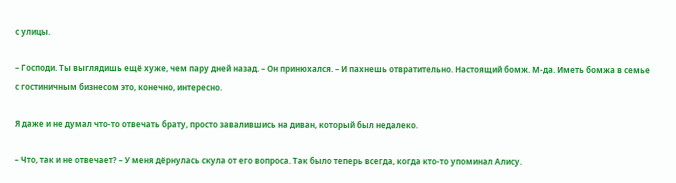с улицы.

– Господи. Ты выглядишь ещё хуже, чем пару дней назад. – Он принюхался. – И пахнешь отвратительно. Настоящий бомж. М-да. Иметь бомжа в семье с гостиничным бизнесом это, конечно, интересно.

Я даже и не думал что-то отвечать брату, просто завалившись на диван, который был недалеко.

– Что, так и не отвечает? – У меня дёрнулась скула от его вопроса. Так было теперь всегда, когда кто-то упоминал Алису.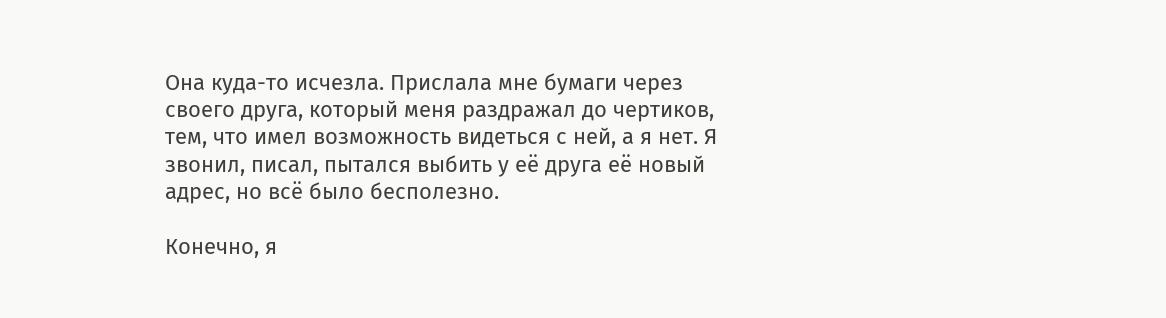Она куда-то исчезла. Прислала мне бумаги через своего друга, который меня раздражал до чертиков, тем, что имел возможность видеться с ней, а я нет. Я звонил, писал, пытался выбить у её друга её новый адрес, но всё было бесполезно.

Конечно, я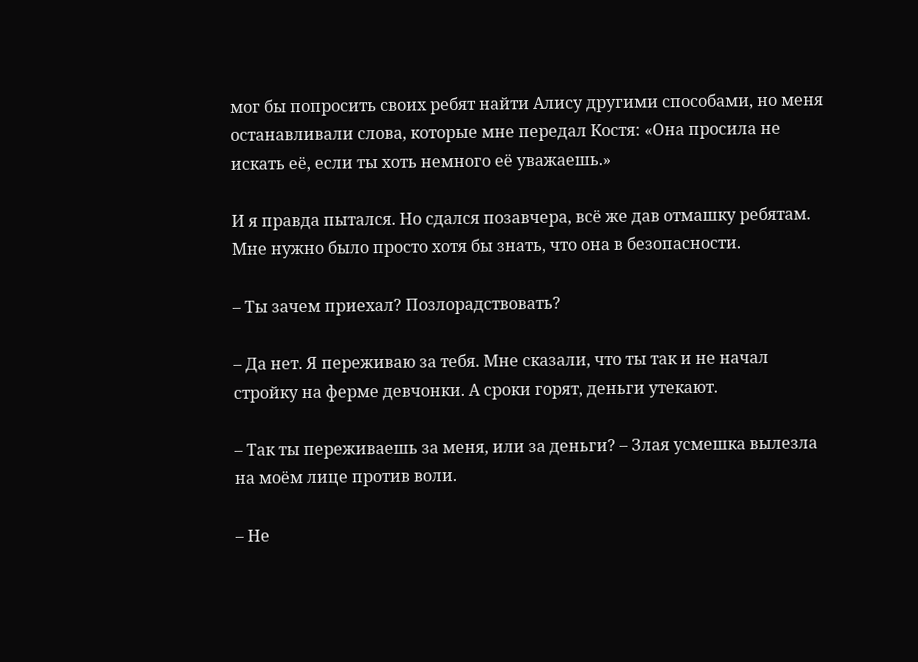мог бы попросить своих ребят найти Алису другими способами, но меня останавливали слова, которые мне передал Костя: «Она просила не искать её, если ты хоть немного её уважаешь.»

И я правда пытался. Но сдался позавчера, всё же дав отмашку ребятам. Мне нужно было просто хотя бы знать, что она в безопасности.

– Ты зачем приехал? Позлорадствовать?

– Да нет. Я переживаю за тебя. Мне сказали, что ты так и не начал стройку на ферме девчонки. А сроки горят, деньги утекают.

– Так ты переживаешь за меня, или за деньги? – Злая усмешка вылезла на моём лице против воли.

– Не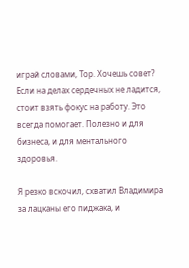играй словами, Тор. Хочешь совет? Если на делах сердечных не ладится, стоит взять фокус на работу. Это всегда помогает. Полезно и для бизнеса, и для ментального здоровья.

Я резко вскочил, схватил Владимира за лацканы его пиджака, и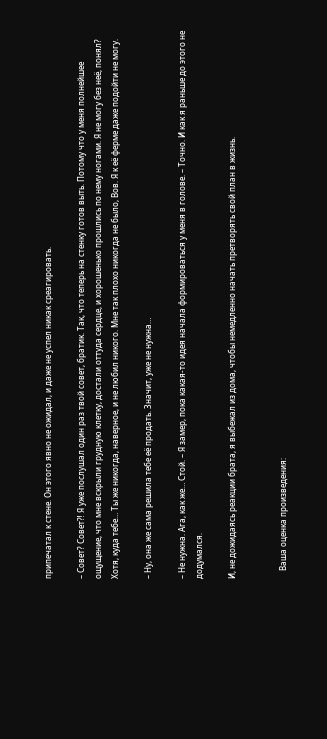припечатал к стене. Он этого явно не ожидал, и даже не успел никак среагировать.

– Совет? Совет⁈ Я уже послушал один раз твой совет, братик. Так, что теперь на стенку готов выть. Потому что у меня полнейшее ощущение, что мне вскрыли грудную клетку, достали оттуда сердце, и хорошенько прошлись по нему ногами. Я не могу без неё, понял? Хотя, куда тебе… Ты же никогда, наверное, и не любил никого. Мне так плохо никогда не было, Вов. Я к её ферме даже подойти не могу.

– Ну, она же сама решила тебе её продать. Значит, уже не нужна…

– Не нужна. Ага, как же… Стой. – Я замер, пока какая-то идея начала формироваться у меня в голове. – Точно. И как я раньше до этого не додумался.

И, не дожидаясь реакции брата, я выбежал из дома, чтобы немедленно начать претворять свой план в жизнь.


    Ваша оценка произведения: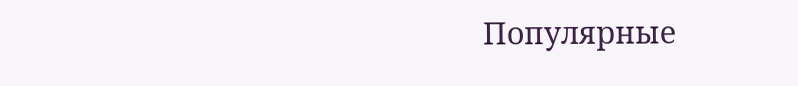Популярные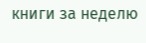книги за неделю